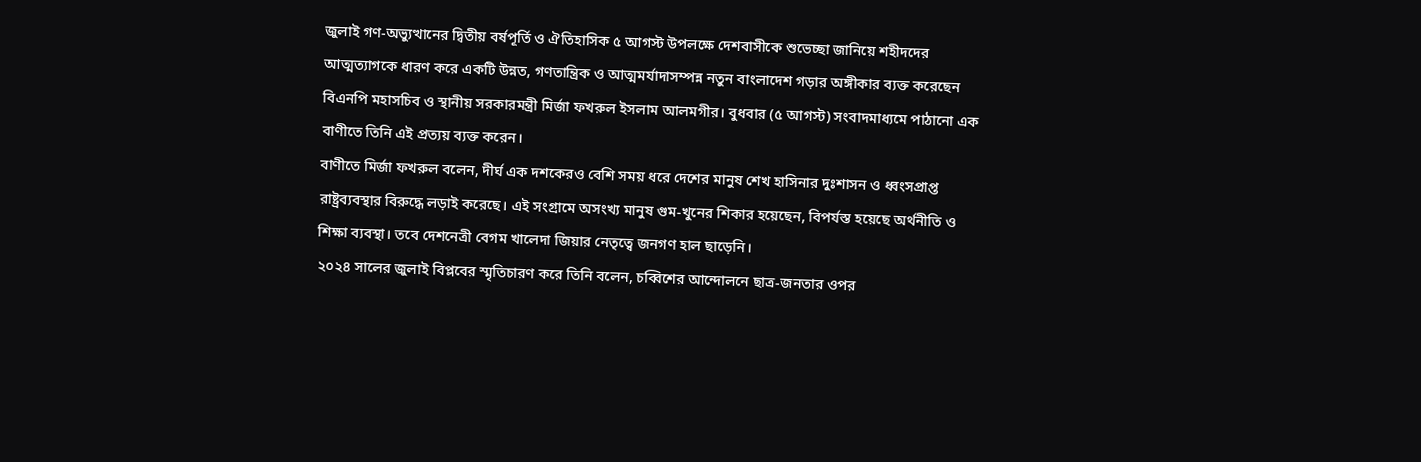জুলাই গণ-অভ্যুত্থানের দ্বিতীয় বর্ষপূর্তি ও ঐতিহাসিক ৫ আগস্ট উপলক্ষে দেশবাসীকে শুভেচ্ছা জানিয়ে শহীদদের আত্মত্যাগকে ধারণ করে একটি উন্নত, গণতান্ত্রিক ও আত্মমর্যাদাসম্পন্ন নতুন বাংলাদেশ গড়ার অঙ্গীকার ব্যক্ত করেছেন বিএনপি মহাসচিব ও স্থানীয় সরকারমন্ত্রী মির্জা ফখরুল ইসলাম আলমগীর। বুধবার (৫ আগস্ট) সংবাদমাধ্যমে পাঠানো এক বাণীতে তিনি এই প্রত্যয় ব্যক্ত করেন।
বাণীতে মির্জা ফখরুল বলেন, দীর্ঘ এক দশকেরও বেশি সময় ধরে দেশের মানুষ শেখ হাসিনার দুঃশাসন ও ধ্বংসপ্রাপ্ত রাষ্ট্রব্যবস্থার বিরুদ্ধে লড়াই করেছে। এই সংগ্রামে অসংখ্য মানুষ গুম-খুনের শিকার হয়েছেন, বিপর্যস্ত হয়েছে অর্থনীতি ও শিক্ষা ব্যবস্থা। তবে দেশনেত্রী বেগম খালেদা জিয়ার নেতৃত্বে জনগণ হাল ছাড়েনি।
২০২৪ সালের জুলাই বিপ্লবের স্মৃতিচারণ করে তিনি বলেন, চব্বিশের আন্দোলনে ছাত্র-জনতার ওপর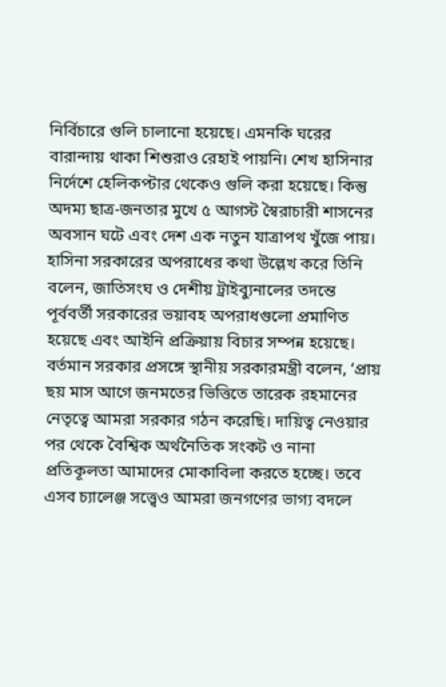নির্বিচারে গুলি চালানো হয়েছে। এমনকি ঘরের বারান্দায় থাকা শিশুরাও রেহাই পায়নি। শেখ হাসিনার নির্দেশে হেলিকপ্টার থেকেও গুলি করা হয়েছে। কিন্তু অদম্য ছাত্র-জনতার মুখে ৫ আগস্ট স্বৈরাচারী শাসনের অবসান ঘটে এবং দেশ এক নতুন যাত্রাপথ খুঁজে পায়।
হাসিনা সরকারের অপরাধের কথা উল্লেখ করে তিনি বলেন, জাতিসংঘ ও দেশীয় ট্রাইব্যুনালের তদন্তে পূর্ববর্তী সরকারের ভয়াবহ অপরাধগুলো প্রমাণিত হয়েছে এবং আইনি প্রক্রিয়ায় বিচার সম্পন্ন হয়েছে।
বর্তমান সরকার প্রসঙ্গে স্থানীয় সরকারমন্ত্রী বলেন, ‘প্রায় ছয় মাস আগে জনমতের ভিত্তিতে তারেক রহমানের নেতৃত্বে আমরা সরকার গঠন করেছি। দায়িত্ব নেওয়ার পর থেকে বৈশ্বিক অর্থনৈতিক সংকট ও নানা প্রতিকূলতা আমাদের মোকাবিলা করতে হচ্ছে। তবে এসব চ্যালেঞ্জ সত্ত্বেও আমরা জনগণের ভাগ্য বদলে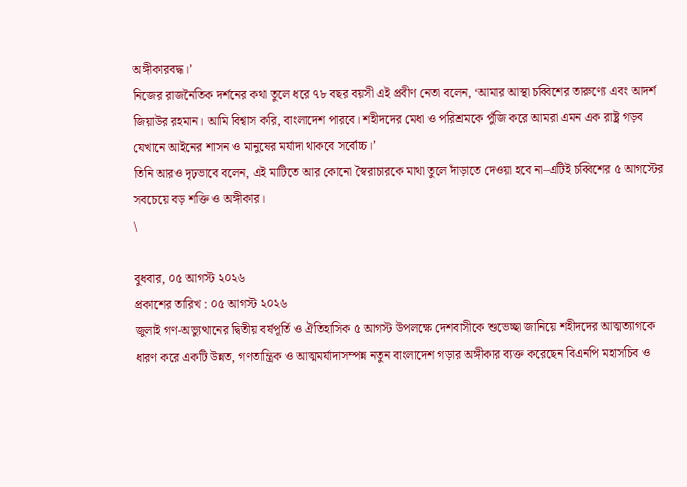অঙ্গীকারবদ্ধ।’
নিজের রাজনৈতিক দর্শনের কথা তুলে ধরে ৭৮ বছর বয়সী এই প্রবীণ নেতা বলেন, ‘আমার আস্থা চব্বিশের তারুণ্যে এবং আদর্শ জিয়াউর রহমান। আমি বিশ্বাস করি, বাংলাদেশ পারবে। শহীদদের মেধা ও পরিশ্রমকে পুঁজি করে আমরা এমন এক রাষ্ট্র গড়ব যেখানে আইনের শাসন ও মানুষের মর্যাদা থাকবে সর্বোচ্চ।’
তিনি আরও দৃঢ়ভাবে বলেন, এই মাটিতে আর কোনো স্বৈরাচারকে মাথা তুলে দাঁড়াতে দেওয়া হবে না–এটিই চব্বিশের ৫ আগস্টের সবচেয়ে বড় শক্তি ও অঙ্গীকার।
\

বুধবার, ০৫ আগস্ট ২০২৬
প্রকাশের তারিখ : ০৫ আগস্ট ২০২৬
জুলাই গণ-অভ্যুত্থানের দ্বিতীয় বর্ষপূর্তি ও ঐতিহাসিক ৫ আগস্ট উপলক্ষে দেশবাসীকে শুভেচ্ছা জানিয়ে শহীদদের আত্মত্যাগকে ধারণ করে একটি উন্নত, গণতান্ত্রিক ও আত্মমর্যাদাসম্পন্ন নতুন বাংলাদেশ গড়ার অঙ্গীকার ব্যক্ত করেছেন বিএনপি মহাসচিব ও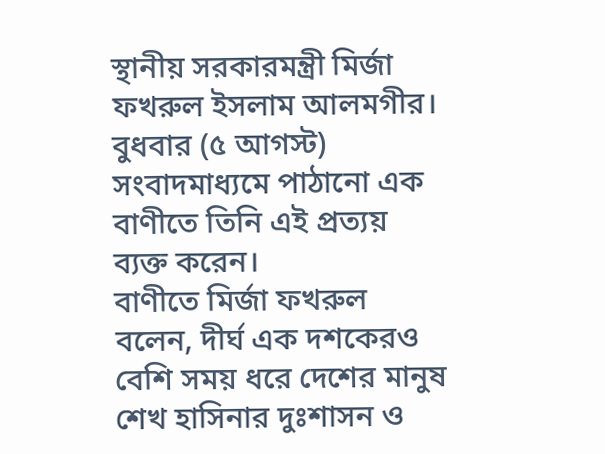স্থানীয় সরকারমন্ত্রী মির্জা ফখরুল ইসলাম আলমগীর। বুধবার (৫ আগস্ট) সংবাদমাধ্যমে পাঠানো এক বাণীতে তিনি এই প্রত্যয় ব্যক্ত করেন।
বাণীতে মির্জা ফখরুল বলেন, দীর্ঘ এক দশকেরও বেশি সময় ধরে দেশের মানুষ শেখ হাসিনার দুঃশাসন ও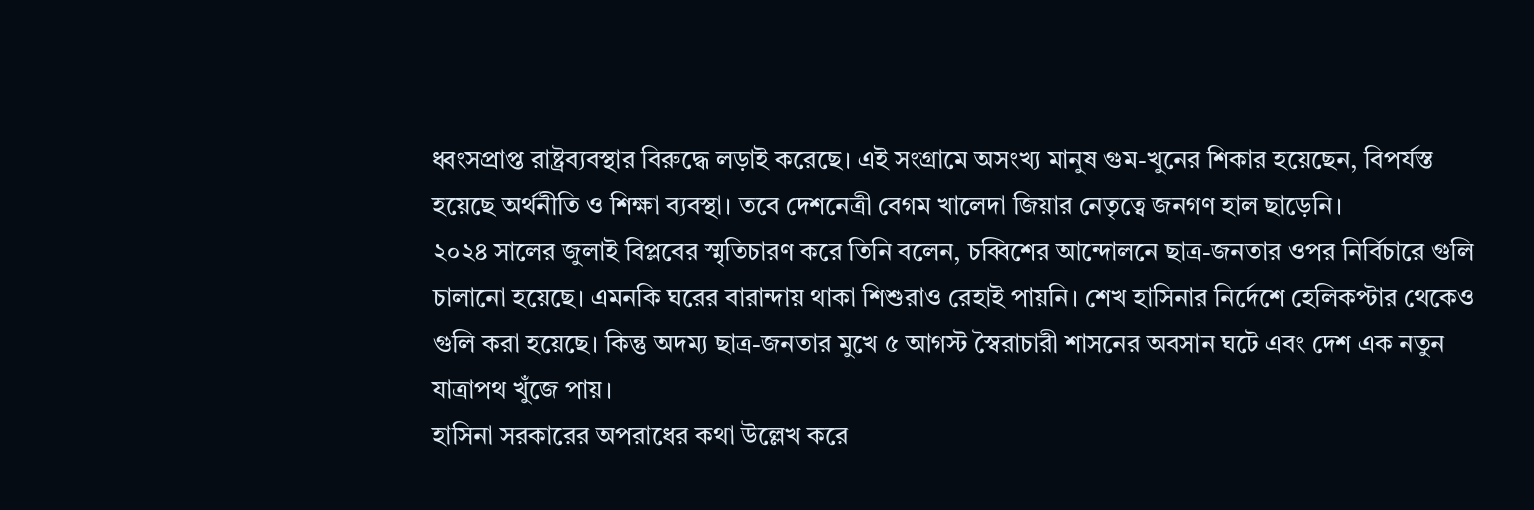ধ্বংসপ্রাপ্ত রাষ্ট্রব্যবস্থার বিরুদ্ধে লড়াই করেছে। এই সংগ্রামে অসংখ্য মানুষ গুম-খুনের শিকার হয়েছেন, বিপর্যস্ত হয়েছে অর্থনীতি ও শিক্ষা ব্যবস্থা। তবে দেশনেত্রী বেগম খালেদা জিয়ার নেতৃত্বে জনগণ হাল ছাড়েনি।
২০২৪ সালের জুলাই বিপ্লবের স্মৃতিচারণ করে তিনি বলেন, চব্বিশের আন্দোলনে ছাত্র-জনতার ওপর নির্বিচারে গুলি চালানো হয়েছে। এমনকি ঘরের বারান্দায় থাকা শিশুরাও রেহাই পায়নি। শেখ হাসিনার নির্দেশে হেলিকপ্টার থেকেও গুলি করা হয়েছে। কিন্তু অদম্য ছাত্র-জনতার মুখে ৫ আগস্ট স্বৈরাচারী শাসনের অবসান ঘটে এবং দেশ এক নতুন যাত্রাপথ খুঁজে পায়।
হাসিনা সরকারের অপরাধের কথা উল্লেখ করে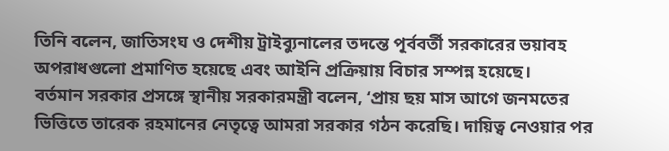তিনি বলেন, জাতিসংঘ ও দেশীয় ট্রাইব্যুনালের তদন্তে পূর্ববর্তী সরকারের ভয়াবহ অপরাধগুলো প্রমাণিত হয়েছে এবং আইনি প্রক্রিয়ায় বিচার সম্পন্ন হয়েছে।
বর্তমান সরকার প্রসঙ্গে স্থানীয় সরকারমন্ত্রী বলেন, ‘প্রায় ছয় মাস আগে জনমতের ভিত্তিতে তারেক রহমানের নেতৃত্বে আমরা সরকার গঠন করেছি। দায়িত্ব নেওয়ার পর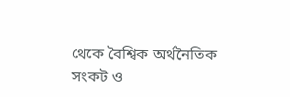থেকে বৈশ্বিক অর্থনৈতিক সংকট ও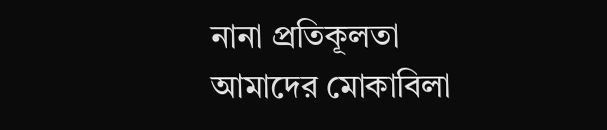নানা প্রতিকূলতা আমাদের মোকাবিলা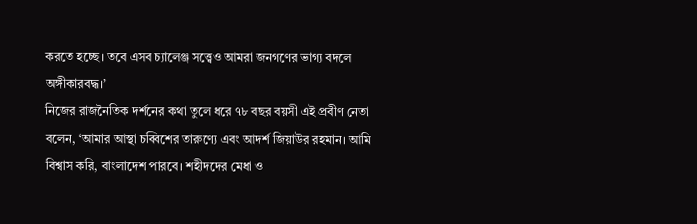করতে হচ্ছে। তবে এসব চ্যালেঞ্জ সত্ত্বেও আমরা জনগণের ভাগ্য বদলে অঙ্গীকারবদ্ধ।’
নিজের রাজনৈতিক দর্শনের কথা তুলে ধরে ৭৮ বছর বয়সী এই প্রবীণ নেতা বলেন, ‘আমার আস্থা চব্বিশের তারুণ্যে এবং আদর্শ জিয়াউর রহমান। আমি বিশ্বাস করি, বাংলাদেশ পারবে। শহীদদের মেধা ও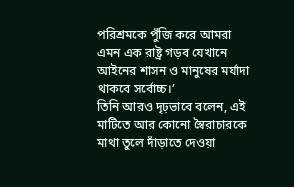পরিশ্রমকে পুঁজি করে আমরা এমন এক রাষ্ট্র গড়ব যেখানে আইনের শাসন ও মানুষের মর্যাদা থাকবে সর্বোচ্চ।’
তিনি আরও দৃঢ়ভাবে বলেন, এই মাটিতে আর কোনো স্বৈরাচারকে মাথা তুলে দাঁড়াতে দেওয়া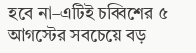হবে না–এটিই চব্বিশের ৫ আগস্টের সবচেয়ে বড়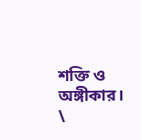শক্তি ও অঙ্গীকার।
\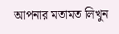আপনার মতামত লিখুন